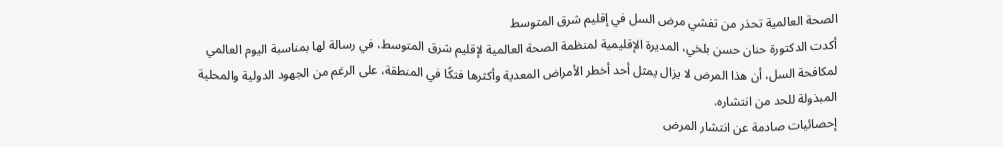الصحة العالمية تحذر من تفشي مرض السل في إقليم شرق المتوسط
أكدت الدكتورة حنان حسن بلخي، المديرة الإقليمية لمنظمة الصحة العالمية لإقليم شرق المتوسط، في رسالة لها بمناسبة اليوم العالمي لمكافحة السل، أن هذا المرض لا يزال يمثل أحد أخطر الأمراض المعدية وأكثرها فتكًا في المنطقة، على الرغم من الجهود الدولية والمحلية المبذولة للحد من انتشاره.
إحصائيات صادمة عن انتشار المرض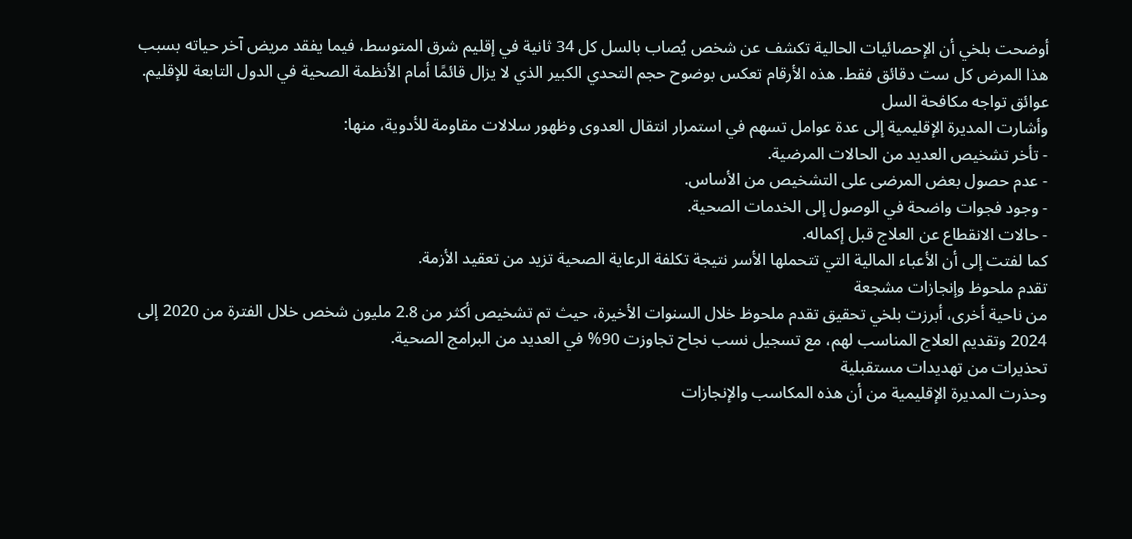أوضحت بلخي أن الإحصائيات الحالية تكشف عن شخص يُصاب بالسل كل 34 ثانية في إقليم شرق المتوسط، فيما يفقد مريض آخر حياته بسبب هذا المرض كل ست دقائق فقط. هذه الأرقام تعكس بوضوح حجم التحدي الكبير الذي لا يزال قائمًا أمام الأنظمة الصحية في الدول التابعة للإقليم.
عوائق تواجه مكافحة السل
وأشارت المديرة الإقليمية إلى عدة عوامل تسهم في استمرار انتقال العدوى وظهور سلالات مقاومة للأدوية، منها:
- تأخر تشخيص العديد من الحالات المرضية.
- عدم حصول بعض المرضى على التشخيص من الأساس.
- وجود فجوات واضحة في الوصول إلى الخدمات الصحية.
- حالات الانقطاع عن العلاج قبل إكماله.
كما لفتت إلى أن الأعباء المالية التي تتحملها الأسر نتيجة تكلفة الرعاية الصحية تزيد من تعقيد الأزمة.
تقدم ملحوظ وإنجازات مشجعة
من ناحية أخرى، أبرزت بلخي تحقيق تقدم ملحوظ خلال السنوات الأخيرة، حيث تم تشخيص أكثر من 2.8 مليون شخص خلال الفترة من 2020 إلى 2024 وتقديم العلاج المناسب لهم، مع تسجيل نسب نجاح تجاوزت 90% في العديد من البرامج الصحية.
تحذيرات من تهديدات مستقبلية
وحذرت المديرة الإقليمية من أن هذه المكاسب والإنجازات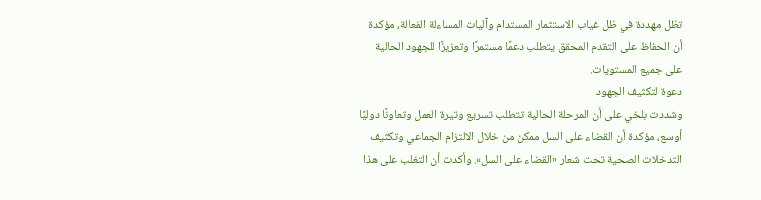تظل مهددة في ظل غياب الاستثمار المستدام وآليات المساءلة الفعالة، مؤكدة أن الحفاظ على التقدم المحقق يتطلب دعمًا مستمرًا وتعزيزًا للجهود الحالية على جميع المستويات.
دعوة لتكثيف الجهود
وشددت بلخي على أن المرحلة الحالية تتطلب تسريع وتيرة العمل وتعاونًا دوليًا أوسع، مؤكدة أن القضاء على السل ممكن من خلال الالتزام الجماعي وتكثيف التدخلات الصحية تحت شعار «القضاء على السل». وأكدت أن التغلب على هذا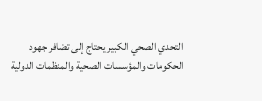التحدي الصحي الكبير يحتاج إلى تضافر جهود الحكومات والمؤسسات الصحية والمنظمات الدولية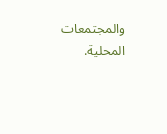والمجتمعات المحلية.